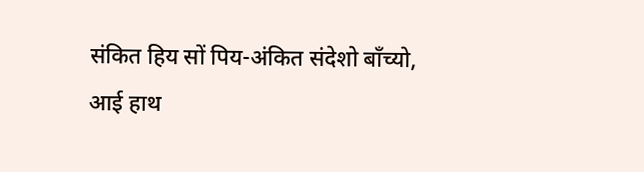संकित हिय सों पिय-अंकित संदेशो बाँच्यो, आई हाथ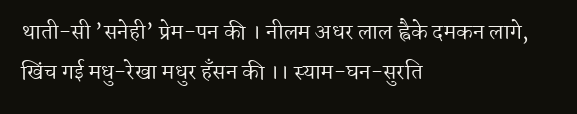थाती-सी ’सनेही’ प्रेम-पन की । नीलम अधर लाल ह्वैके दमकन लागे, खिंच गई मधु-रेखा मधुर हँसन की ।। स्याम-घन-सुरति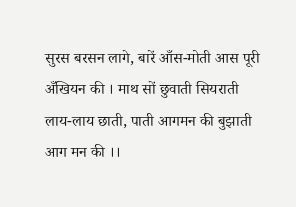सुरस बरसन लागे, बारें आँस-मोती आस पूरी अँखियन की । माथ सों छुवाती सियराती लाय-लाय छाती, पाती आगमन की बुझाती आग मन की ।।